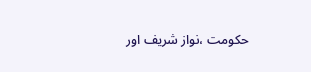حکومت ،نواز شریف اور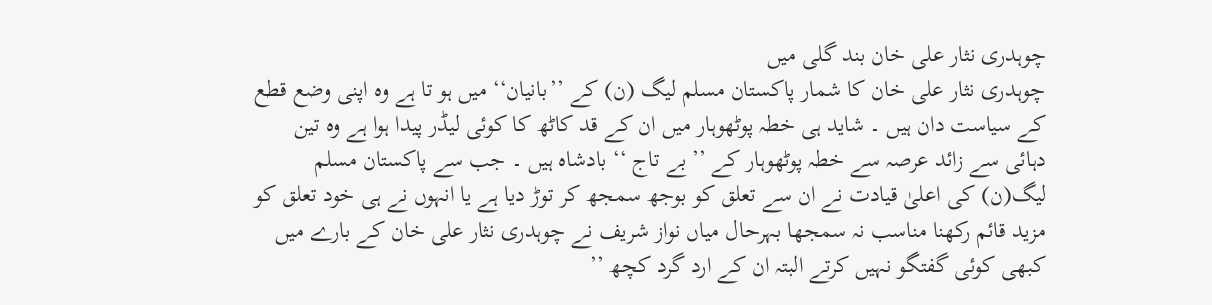چوہدری نثار علی خان بند گلی میں
چوہدری نثار علی خان کا شمار پاکستان مسلم لیگ (ن) کے ’’بانیان‘‘ میں ہو تا ہے وہ اپنی وضع قطع کے سیاست دان ہیں ۔ شاید ہی خطہ پوٹھوہار میں ان کے قد کاٹھ کا کوئی لیڈر پیدا ہوا ہے وہ تین دہائی سے زائد عرصہ سے خطہ پوٹھوہار کے ’’بے تاج ‘‘ بادشاہ ہیں ۔ جب سے پاکستان مسلم لیگ(ن) کی اعلیٰ قیادت نے ان سے تعلق کو بوجھ سمجھ کر توڑ دیا ہے یا انہوں نے ہی خود تعلق کو مزید قائم رکھنا مناسب نہ سمجھا بہرحال میاں نواز شریف نے چوہدری نثار علی خان کے بارے میں کبھی کوئی گفتگو نہیں کرتے البتہ ان کے ارد گرد کچھ ’’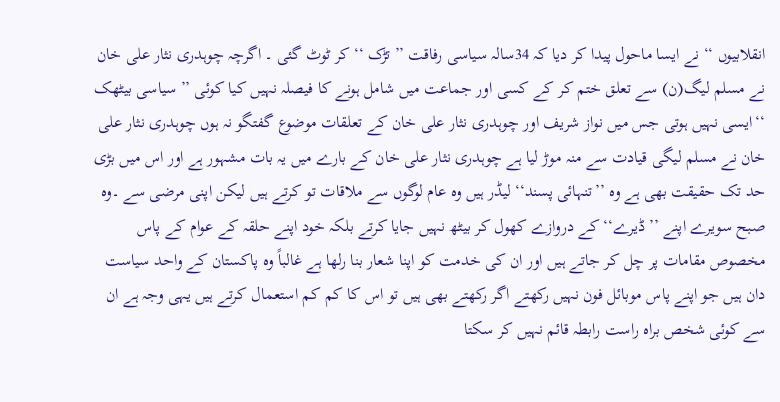انقلابیوں ‘‘ نے ایسا ماحول پیدا کر دیا کہ 34سالہ سیاسی رفاقت ’’تڑک ‘‘ کر ٹوٹ گئی ۔ اگرچہ چوہدری نثار علی خان نے مسلم لیگ(ن) سے تعلق ختم کر کے کسی اور جماعت میں شامل ہونے کا فیصلہ نہیں کیا کوئی ’’ سیاسی بیٹھک ‘‘ایسی نہیں ہوتی جس میں نواز شریف اور چوہدری نثار علی خان کے تعلقات موضوع گفتگو نہ ہوں چوہدری نثار علی خان نے مسلم لیگی قیادت سے منہ موڑ لیا ہے چوہدری نثار علی خان کے بارے میں یہ بات مشہور ہے اور اس میں بڑی حد تک حقیقت بھی ہے وہ ’’تنہائی پسند‘‘ لیڈر ہیں وہ عام لوگوں سے ملاقات تو کرتے ہیں لیکن اپنی مرضی سے ۔وہ صبح سویرے اپنے ’’ڈیرے‘‘ کے دروازے کھول کر بیٹھ نہیں جایا کرتے بلکہ خود اپنے حلقہ کے عوام کے پاس مخصوص مقامات پر چل کر جاتے ہیں اور ان کی خدمت کو اپنا شعار بنا رلھا ہے غالباً وہ پاکستان کے واحد سیاست دان ہیں جو اپنے پاس موبائل فون نہیں رکھتے اگر رکھتے بھی ہیں تو اس کا کم کم استعمال کرتے ہیں یہی وجہ ہے ان سے کوئی شخص براہ راست رابطہ قائم نہیں کر سکتا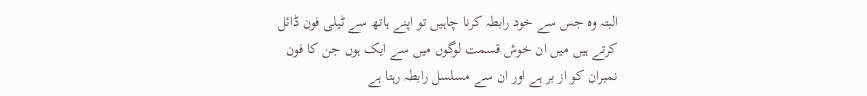البتہ وہ جس سے خود رابطہ کرنا چاہیں تو اپنے ہاتھ سے ٹیلی فون ڈائل کرتے ہیں میں ان خوش قسمت لوگوں میں سے ایک ہوں جن کا فون نمبران کو از بر ہے اور ان سے مسلسل رابطہ رہتا ہے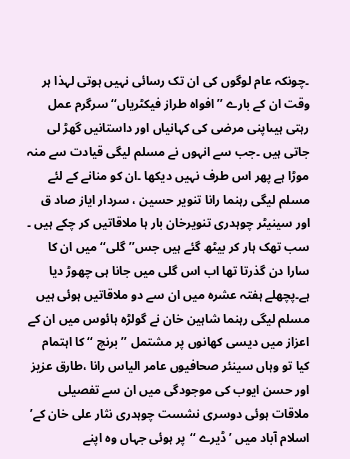۔چونکہ عام لوگوں کی ان تک رسائی نہیں ہوتی لہذا ہر وقت ان کے بارے ’’ افواہ طراز فیکٹریاں‘‘ سرگرم عمل رہتی ہیںاپنی مرضی کی کہانیاں اور داستانیں گھڑ لی جاتی ہیں ۔جب سے انہوں نے مسلم لیگی قیادت سے منہ موڑا ہے پھر اس طرف نہیں دیکھا ۔ان کو منانے کے لئے مسلم لیگی رہنما رانا تنویر حسین ، سردار ایاز صاد ق اور سینیٹر چوہدری تنویرخان بار ہا ملاقاتیں کر چکے ہیں ۔ سب تھک ہار کر بیٹھ گئے ہیں جس’’ گلی‘‘ میں ان کا سارا دن گذرتا تھا اب اس گلی میں جانا ہی چھوڑ دیا ہے۔پچھلے ہفتہ عشرہ میں ان سے دو ملاقاتیں ہوئی ہیں مسلم لیگی رہنما شاہین خان نے گولڑہ ہائوس میں ان کے اعزاز میں دیسی کھانوں پر مشتمل ’’ برنچ ‘‘ کا اہتمام کیا تو وہاں سینئر صحافیوں عامر الیاس رانا ،طارق عزیز اور حسن ایوب کی موجودگی میں ان سے تفصیلی ملاقات ہوئی دوسری نشست چوہدری نثار علی خان کے’ اسلام آباد میں ’ ڈیرے ‘‘پر ہوئی جہاں وہ اپنے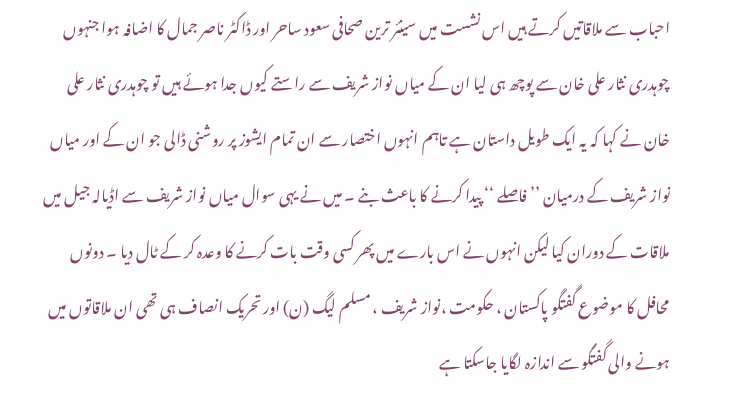احباب سے ملاقاتیں کرتے ہیں اس نشست میں سینئر ترین صحافی سعود ساحر اور ڈاکٹر ناصر جمال کا اضافہ ہوا جنہوں چوہدری نثار علی خان سے پوچھ ہی لیا ان کے میاں نواز شریف سے راستے کیوں جدا ہوئے ہیں تو چوہدری نثار علی خان نے کہا کہ یہ ایک طویل داستان ہے تاہم انہوں اختصار سے ان تمام ایشوز پر روشنی ڈالی جو ان کے اور میاں نواز شریف کے درمیان ’’فاصلے ‘‘ پیدا کرنے کا باعث بنے ۔ میں نے یہی سوال میاں نواز شریف سے اڈیالہ جیل میں ملاقات کے دوران کیا لیکن انہوں نے اس بارے میں پھر کسی وقت بات کرنے کا وعدہ کر کے ٹال دیا ۔ دونوں محافل کا موضوع گفتگو پاکستان ، حکومت ،نواز شریف ، مسلم لیگ (ن) اور تحریک انصاف ہی تھی ان ملاقاتوں میں ہونے والی گفتگو سے اندازہ لگایا جاسکتا ہے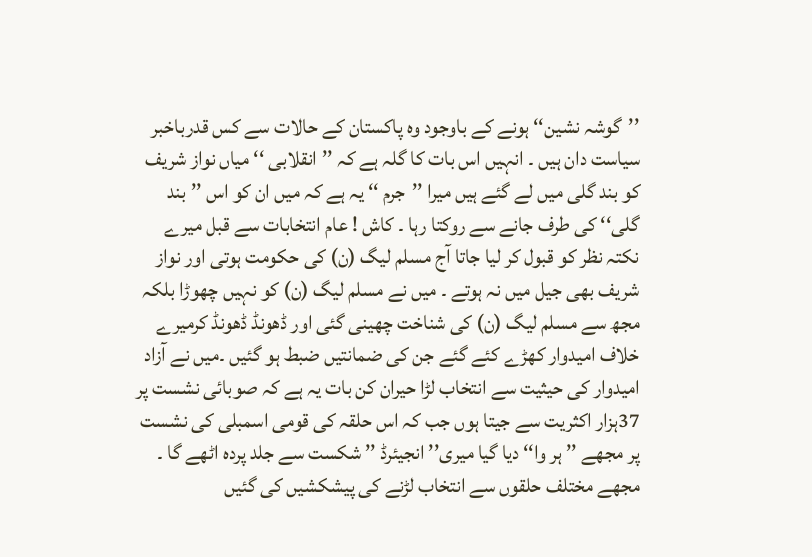’’گوشہ نشین‘‘ ہونے کے باوجود وہ پاکستان کے حالات سے کس قدرباخبر سیاست دان ہیں ۔ انہیں اس بات کا گلہ ہے کہ ’’انقلابی ‘‘ میاں نواز شریف کو بند گلی میں لے گئے ہیں میرا ’’جرم ‘‘ یہ ہے کہ میں ان کو اس ’’بند گلی‘‘ کی طرف جانے سے روکتا رہا ۔ کاش ! عام انتخابات سے قبل میرے نکتہ نظر کو قبول کر لیا جاتا آج مسلم لیگ (ن) کی حکومت ہوتی اور نواز شریف بھی جیل میں نہ ہوتے ۔ میں نے مسلم لیگ (ن) کو نہیں چھوڑا بلکہ مجھ سے مسلم لیگ (ن) کی شناخت چھینی گئی اور ڈھونڈ ڈھونڈ کرمیرے خلاف امیدوار کھڑے کئے گئے جن کی ضمانتیں ضبط ہو گئیں ۔میں نے آزاد امیدوار کی حیثیت سے انتخاب لڑا حیران کن بات یہ ہے کہ صوبائی نشست پر 37ہزار اکثریت سے جیتا ہوں جب کہ اس حلقہ کی قومی اسمبلی کی نشست پر مجھے ’’ ہر وا‘‘ دیا گیا میری’’ انجیئرڈ ’’ شکست سے جلد پردہ اٹھے گا ۔ مجھے مختلف حلقوں سے انتخاب لڑنے کی پیشکشیں کی گئیں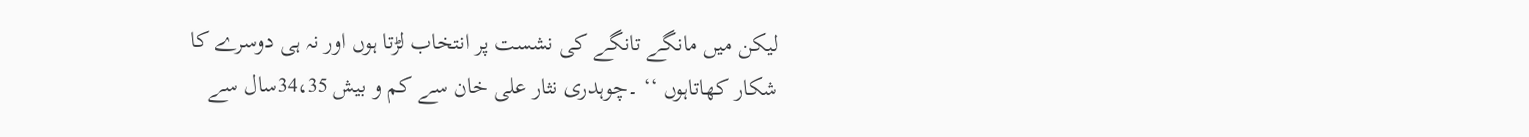لیکن میں مانگے تانگے کی نشست پر انتخاب لڑتا ہوں اور نہ ہی دوسرے کا شکار کھاتاہوں ‘‘ ۔چوہدری نثار علی خان سے کم و بیش 34،35سال سے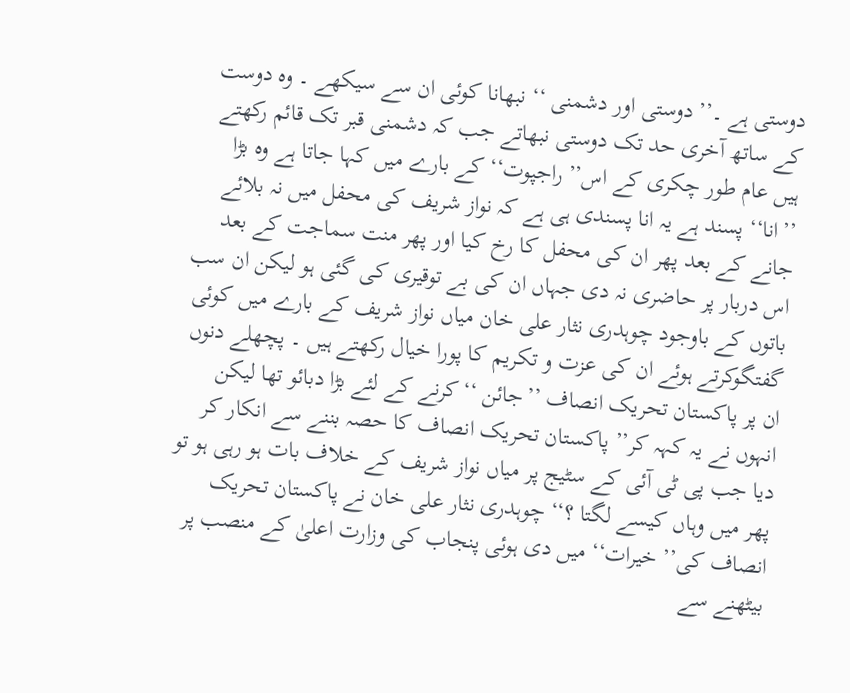دوستی ہے ۔’’ دوستی اور دشمنی ‘‘ نبھانا کوئی ان سے سیکھے ۔ وہ دوست کے ساتھ آخری حد تک دوستی نبھاتے جب کہ دشمنی قبر تک قائم رکھتے ہیں عام طور چکری کے اس’’ راجپوت‘‘ کے بارے میں کہا جاتا ہے وہ بڑا ’’انا‘‘ پسند ہے یہ انا پسندی ہی ہے کہ نواز شریف کی محفل میں نہ بلائے جانے کے بعد پھر ان کی محفل کا رخ کیا اور پھر منت سماجت کے بعد اس دربار پر حاضری نہ دی جہاں ان کی بے توقیری کی گئی ہو لیکن ان سب باتوں کے باوجود چوہدری نثار علی خان میاں نواز شریف کے بارے میں کوئی گفتگوکرتے ہوئے ان کی عزت و تکریم کا پورا خیال رکھتے ہیں ۔ پچھلے دنوں ان پر پاکستان تحریک انصاف ’’جائن ‘‘کرنے کے لئے بڑا دبائو تھا لیکن انہوں نے یہ کہہ کر’’ پاکستان تحریک انصاف کا حصہ بننے سے انکار کر دیا جب پی ٹی آئی کے سٹیج پر میاں نواز شریف کے خلاف بات ہو رہی ہو تو پھر میں وہاں کیسے لگتا ؟‘‘ چوہدری نثار علی خان نے پاکستان تحریک انصاف کی’’ خیرات‘‘ میں دی ہوئی پنجاب کی وزارت اعلیٰ کے منصب پر بیٹھنے سے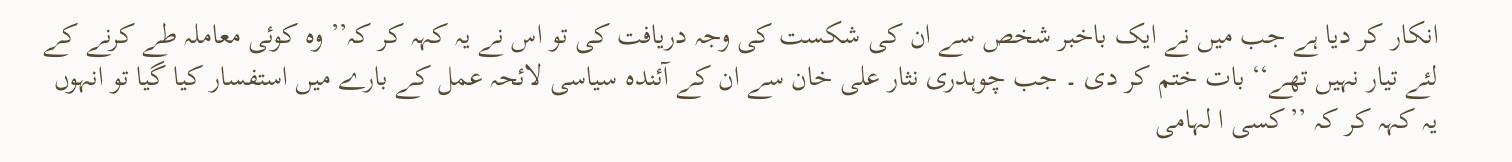انکار کر دیا ہے جب میں نے ایک باخبر شخص سے ان کی شکست کی وجہ دریافت کی تو اس نے یہ کہہ کر کہ’’ وہ کوئی معاملہ طے کرنے کے لئے تیار نہیں تھے‘‘ بات ختم کر دی ۔ جب چوہدری نثار علی خان سے ان کے آئندہ سیاسی لائحہ عمل کے بارے میں استفسار کیا گیا تو انہوں یہ کہہ کر کہ ’’کسی ا لہامی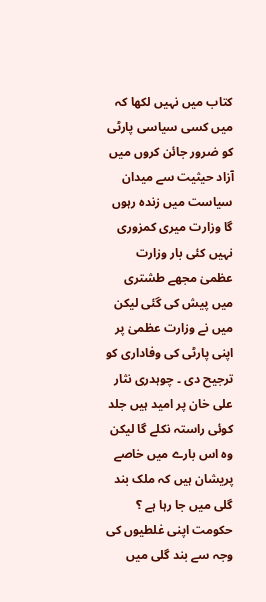کتاب میں نہیں لکھا کہ میں کسی سیاسی پارٹی کو ضرور جائن کروں میں آزاد حیثیت سے میدان سیاست میں زندہ رہوں گا وزارت میری کمزوری نہیں کئی بار وزارت عظمیٰ مجھے طشتری میں پیش کی گئی لیکن میں نے وزارت عظمیٰ پر اپنی پارٹی کی وفاداری کو ترجیح دی ۔ چوہدری نثار علی خان پر امید ہیں جلد کوئی راستہ نکلے گا لیکن وہ اس بارے میں خاصے پریشان ہیں کہ ملک بند گلی میں جا رہا ہے ؟ حکومت اپنی غلطیوں کی وجہ سے بند گلی میں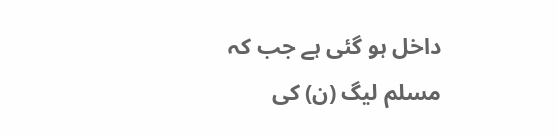داخل ہو گئی ہے جب کہ مسلم لیگ (ن) کی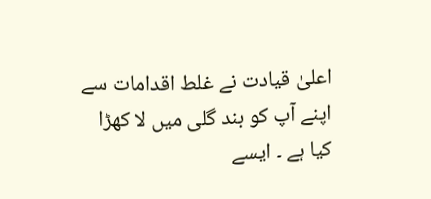اعلیٰ قیادت نے غلط اقدامات سے اپنے آپ کو بند گلی میں لا کھڑا کیا ہے ۔ ایسے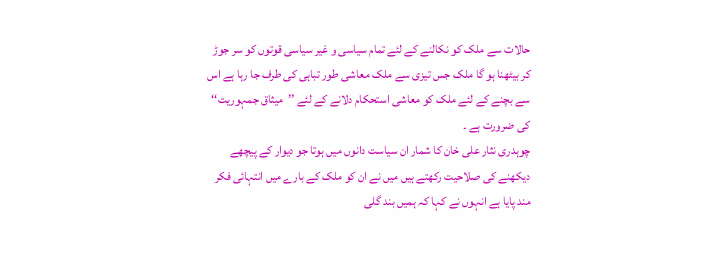حالات سے ملک کو نکالنے کے لئے تمام سیاسی و غیر سیاسی قوتوں کو سر جوڑ کر بیٹھنا ہو گا ملک جس تیزی سے ملک معاشی طور تباہی کی طرف جا رہا ہے اس سے بچنے کے لئے ملک کو معاشی استحکام دلانے کے لئے ’’میثاق جمہوریت‘‘ کی ضرورت ہے ۔
چوہدری نثار علی خان کا شمار ان سیاست دانوں میں ہوتا جو دیوار کے پیچھے دیکھنے کی صلاحیت رکھتے ہیں میں نے ان کو ملک کے بارے میں انتہائی فکر مند پایا ہے انہوں نے کہا کہ ہمیں بند گلی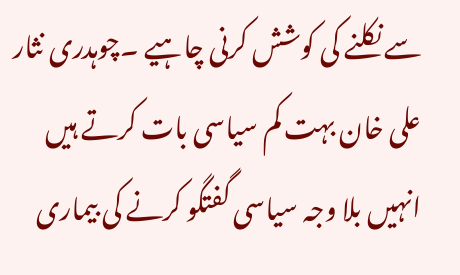سے نکلنے کی کوشش کرنی چاہیے ۔چوہدری نثار علی خان بہت کم سیاسی بات کرتے ہیں انہیں بلا وجہ سیاسی گفتگو کرنے کی بیماری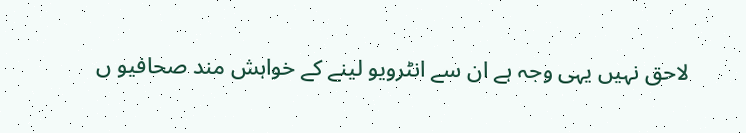لاحق نہیں یہی وجہ ہے ان سے انٹرویو لینے کے خواہش مند صحافیو ں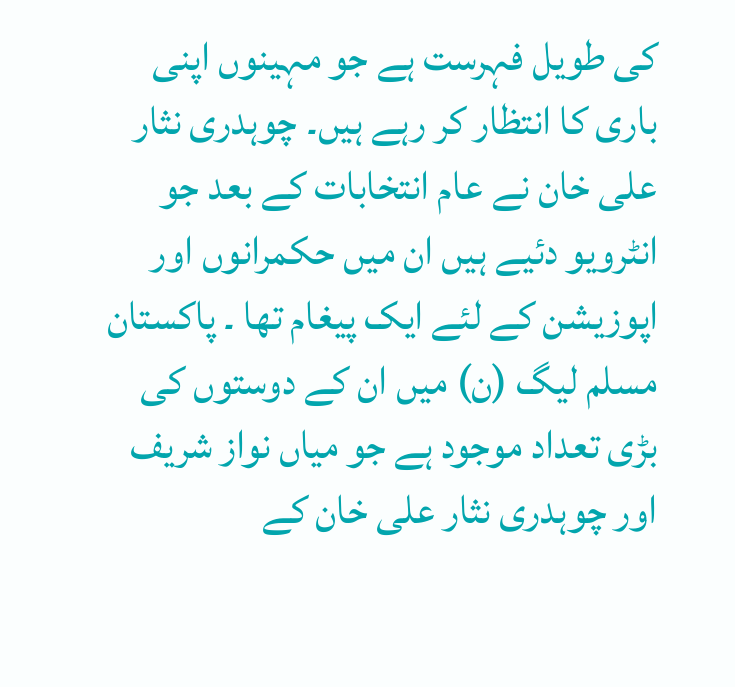کی طویل فہرست ہے جو مہینوں اپنی باری کا انتظار کر رہے ہیں۔ چوہدری نثار علی خان نے عام انتخابات کے بعد جو انٹرویو دئیے ہیں ان میں حکمرانوں اور اپوزیشن کے لئے ایک پیغام تھا ۔ پاکستان مسلم لیگ (ن) میں ان کے دوستوں کی بڑی تعداد موجود ہے جو میاں نواز شریف اور چوہدری نثار علی خان کے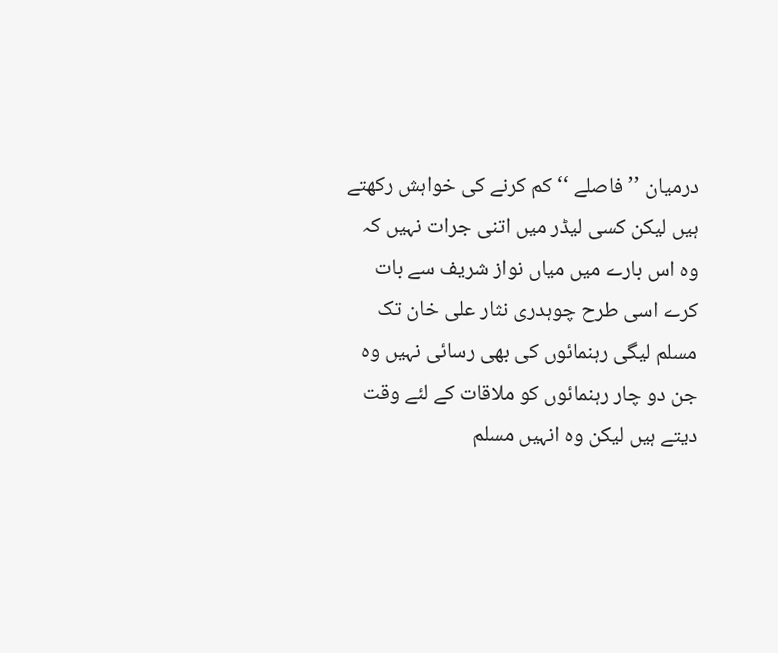درمیان ’’فاصلے ‘‘ کم کرنے کی خواہش رکھتے ہیں لیکن کسی لیڈر میں اتنی جرات نہیں کہ وہ اس بارے میں میاں نواز شریف سے بات کرے اسی طرح چوہدری نثار علی خان تک مسلم لیگی رہنمائوں کی بھی رسائی نہیں وہ جن دو چار رہنمائوں کو ملاقات کے لئے وقت دیتے ہیں لیکن وہ انہیں مسلم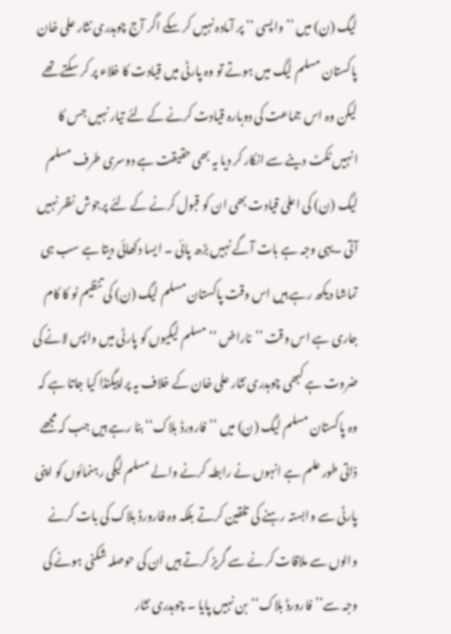لیگ (ن) میں ’’ واپسی ‘‘ پر آمادہ نہیں کر سکے اگر آج چوہدری نثار علی خان پاکستان مسلم لیگ میں ہوتے تو وہ پارٹی میں قیادت کا خلاء پر کر سکتے تھے لیکن وہ اس جماعت کی دوبارہ قیادت کرنے کے لئے تیار نہیں جس کا انہیں ٹکٹ دینے سے انکار کر دیا یہ بھی حقیقت ہے دوسری طرف مسلم لیگ (ن) کی اعلیٰ قیادت بھی ان کو قبول کرنے کے لئے پرجوش نظر نہیں آتی ۔یہی وجہ ہے بات آگے نہیں بڑھ پائی ۔ ایسا دکھائی دیتا ہے سب ہی تماشا دیکھ رہے ہیں اس وقت پاکستان مسلم لیگ (ن) کی تنظیم نو کا کام جاری ہے اس وقت ’’ناراض ‘‘ مسلم لیگیوں کو پارٹی میں واپس لانے کی ضروت ہے کبھی چوہدری نثار علی خان کے خلاف یہ پراپیگنڈا کیا جاتا ہے کہ وہ پاکستان مسلم لیگ (ن) میں ’’فارورڈ بلاک‘‘ بنا رہے ہیں جب کہ مجھے ذاتی طور علم ہے انہوں نے رابطہ کرنے والے مسلم لیگی رہنمائوں کو اپنی پارٹی سے وابستہ رہنے کی تلقین کرتے بلکہ وہ فارورڈ بلاک کی بات کرنے والوں سے ملاقات کرنے سے گریز کرتے ہیں ان کی حوصلہ شکنی ہونے کی وجہ سے’’ فارورڈ بلاک‘‘ بن نہیں پایا ۔ چوہدری نثار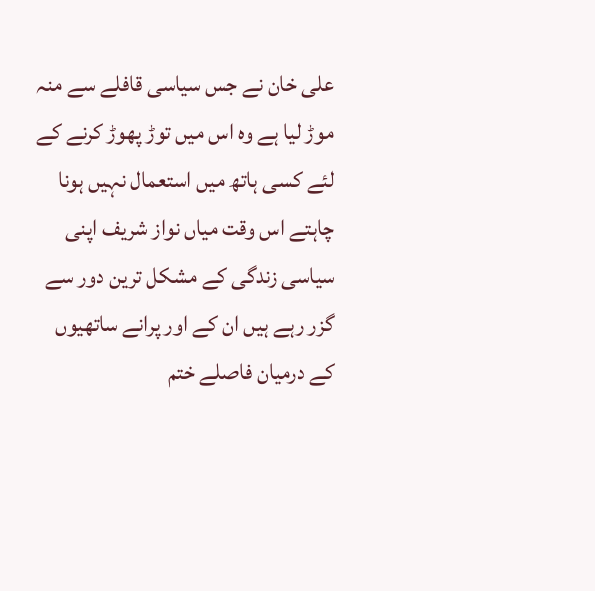علی خان نے جس سیاسی قافلے سے منہ موڑ لیا ہے وہ اس میں توڑ پھوڑ کرنے کے لئے کسی ہاتھ میں استعمال نہیں ہونا چاہتے اس وقت میاں نواز شریف اپنی سیاسی زندگی کے مشکل ترین دور سے گزر رہے ہیں ان کے اور پرانے ساتھیوں کے درمیان فاصلے ختم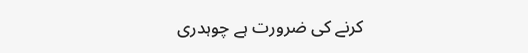کرنے کی ضرورت ہے چوہدری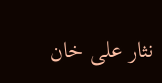نثار علی خان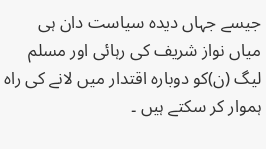جیسے جہاں دیدہ سیاست دان ہی میاں نواز شریف کی رہائی اور مسلم لیگ (ن)کو دوبارہ اقتدار میں لانے کی راہ ہموار کر سکتے ہیں ۔